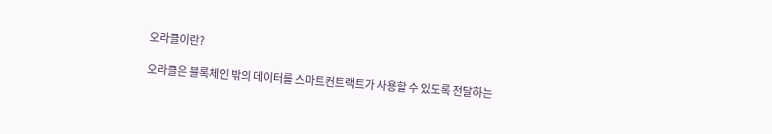오라클이란?

오라클은 블록체인 밖의 데이터를 스마트컨트랙트가 사용할 수 있도록 전달하는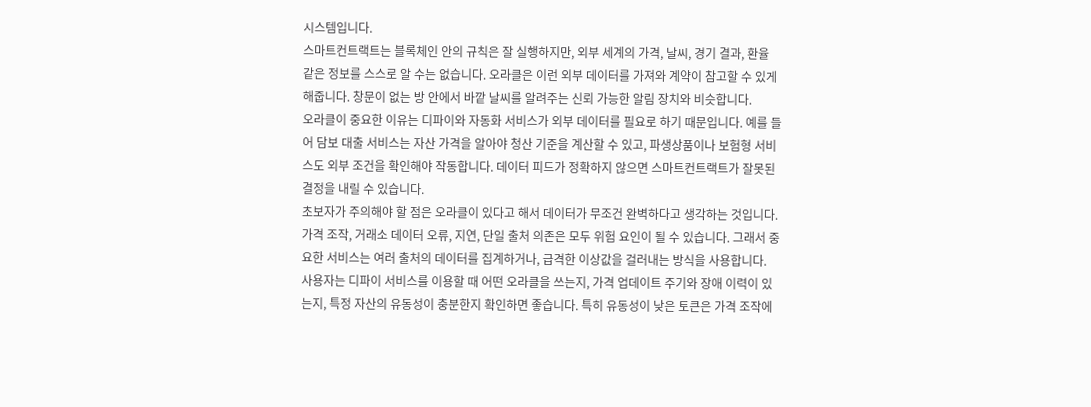시스템입니다.
스마트컨트랙트는 블록체인 안의 규칙은 잘 실행하지만, 외부 세계의 가격, 날씨, 경기 결과, 환율 같은 정보를 스스로 알 수는 없습니다. 오라클은 이런 외부 데이터를 가져와 계약이 참고할 수 있게 해줍니다. 창문이 없는 방 안에서 바깥 날씨를 알려주는 신뢰 가능한 알림 장치와 비슷합니다.
오라클이 중요한 이유는 디파이와 자동화 서비스가 외부 데이터를 필요로 하기 때문입니다. 예를 들어 담보 대출 서비스는 자산 가격을 알아야 청산 기준을 계산할 수 있고, 파생상품이나 보험형 서비스도 외부 조건을 확인해야 작동합니다. 데이터 피드가 정확하지 않으면 스마트컨트랙트가 잘못된 결정을 내릴 수 있습니다.
초보자가 주의해야 할 점은 오라클이 있다고 해서 데이터가 무조건 완벽하다고 생각하는 것입니다. 가격 조작, 거래소 데이터 오류, 지연, 단일 출처 의존은 모두 위험 요인이 될 수 있습니다. 그래서 중요한 서비스는 여러 출처의 데이터를 집계하거나, 급격한 이상값을 걸러내는 방식을 사용합니다.
사용자는 디파이 서비스를 이용할 때 어떤 오라클을 쓰는지, 가격 업데이트 주기와 장애 이력이 있는지, 특정 자산의 유동성이 충분한지 확인하면 좋습니다. 특히 유동성이 낮은 토큰은 가격 조작에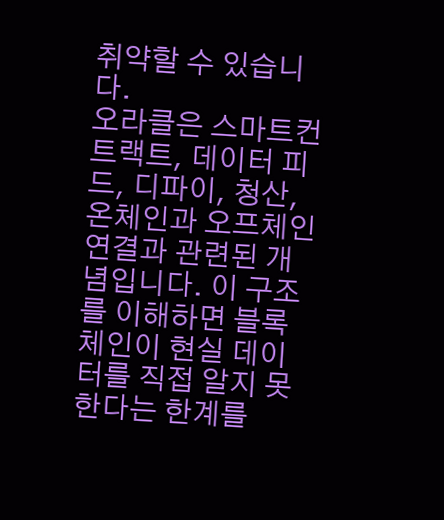취약할 수 있습니다.
오라클은 스마트컨트랙트, 데이터 피드, 디파이, 청산, 온체인과 오프체인 연결과 관련된 개념입니다. 이 구조를 이해하면 블록체인이 현실 데이터를 직접 알지 못한다는 한계를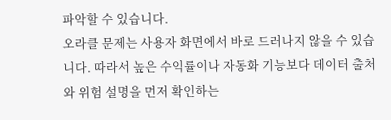파악할 수 있습니다.
오라클 문제는 사용자 화면에서 바로 드러나지 않을 수 있습니다. 따라서 높은 수익률이나 자동화 기능보다 데이터 출처와 위험 설명을 먼저 확인하는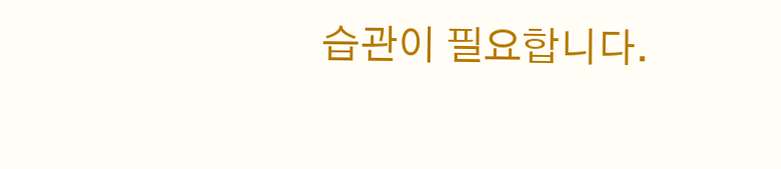습관이 필요합니다.